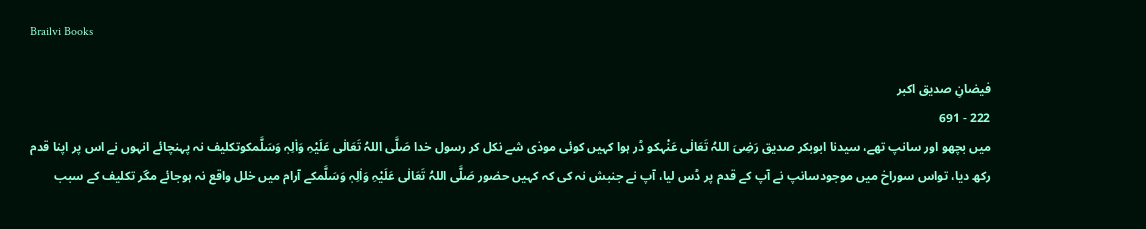Brailvi Books

فیضانِ صدیق اکبر
222 - 691
میں بچھو اور سانپ تھے، سیدنا ابوبکر صدیق رَضِیَ اللہُ تَعَالٰی عَنْہکو ڈر ہوا کہیں کوئی موذی شے نکل کر رسول خدا صَلَّی اللہُ تَعَالٰی عَلَیْہِ وَاٰلِہٖ وَسَلَّمکوتکلیف نہ پہنچائے انہوں نے اس پر اپنا قدم رکھ دیا، تواس سوراخ میں موجودسانپ نے آپ کے قدم پر ڈس لیا، آپ نے جنبش نہ کی کہ کہیں حضور صَلَّی اللہُ تَعَالٰی عَلَیْہِ وَاٰلِہٖ وَسَلَّمکے آرام میں خلل واقع نہ ہوجائے مگر تکلیف کے سبب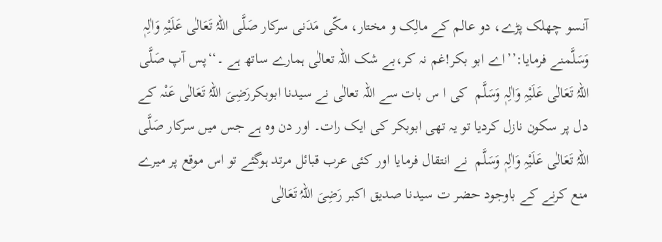آنسو چھلک پڑے، دو عالم کے مالِک و مختار، مکّی مَدَنی سرکار صَلَّی اللہُ تَعَالٰی عَلَیْہِ وَاٰلِہٖ وَسَلَّمنے فرمایا:’’اے ابو بکر!غم نہ کر،بے شک اللہ تعالٰی ہمارے ساتھ ہے ۔‘‘پس آپ صَلَّی اللہُ تَعَالٰی عَلَیْہِ وَاٰلِہٖ وَسَلَّم  کی ا س بات سے اللہ تعالٰی نے سیدنا ابوبکررَضِیَ اللہُ تَعَالٰی عَنْہ کے دل پر سکون نازل کردیا تو یہ تھی ابوبکر کی ایک رات۔ اور دن وہ ہے جس میں سرکار صَلَّی اللہُ تَعَالٰی عَلَیْہِ وَاٰلِہٖ وَسَلَّم  نے انتقال فرمایا اور کئی عرب قبائل مرتد ہوگئے تو اس موقع پر میرے منع کرنے کے باوجود حضر ت سیدنا صدیق اکبر رَضِیَ اللہُ تَعَالٰی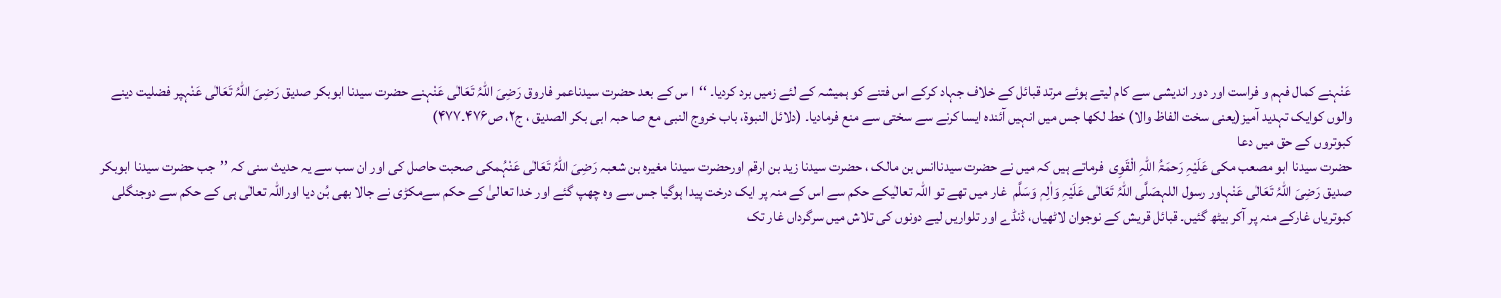عَنْہنے کمال فہم و فراست اور دور اندیشی سے کام لیتے ہوئے مرتد قبائل کے خلاف جہاد کرکے اس فتنے کو ہمیشہ کے لئے زمیں برد کردیا۔ ‘‘ا س کے بعد حضرت سیدناعمر فاروق رَضِیَ اللہُ تَعَالٰی عَنْہنے حضرت سیدنا ابوبکر صدیق رَضِیَ اللہُ تَعَالٰی عَنْہپر فضلیت دینے والوں کوایک تہدید آمیز(یعنی سخت الفاظ والا) خط لکھا جس میں انہیں آئندہ ایسا کرنے سے سختی سے منع فرمادیا۔ (دلائل النبوۃ، باب خروج النبی مع صا حبہ ابی بکر الصدیق ، ج۲، ص۴۷۶۔۴۷۷)
کبوتروں کے حق میں دعا
حضرت سیدنا ابو مصعب مکی عَلَیْہِ رَحمَۃُ اللّٰہِ الْقَوِی  فرماتے ہیں کہ میں نے حضرت سیدناانس بن مالک ، حضرت سیدنا زید بن ارقم اورحضرت سیدنا مغیرہ بن شعبہ رَضِیَ اللہُ تَعَالٰی عَنْہُمکی صحبت حاصل کی اور ان سب سے یہ حدیث سنی کہ ’’جب حضرت سیدنا ابوبکر صدیق رَضِیَ اللہُ تَعَالٰی عَنْہاور رسول اللہصَلَّی اللہُ تَعَالٰی عَلَیْہِ وَاٰلِہٖ وَسَلَّم  غار میں تھے تو اللہ تعالٰیکے حکم سے اس کے منہ پر ایک درخت پیدا ہوگیا جس سے وہ چھپ گئے اور خدا تعالیٰ کے حکم سےمکڑی نے جالا بھی بُن دیا اوراللہ تعالٰی ہی کے حکم سے دوجنگلی کبوتریاں غارکے منہ پر آکر بیٹھ گئیں۔ قبائل قریش کے نوجوان لاٹھیاں، ڈنڈے اور تلواریں لیے دونوں کی تلاش میں سرگرداں غار تک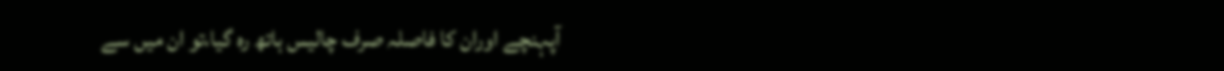آپہنچے اوران کا فاصلہ صرف چالیس ہاتھ رہ گیا،تو ان میں سے